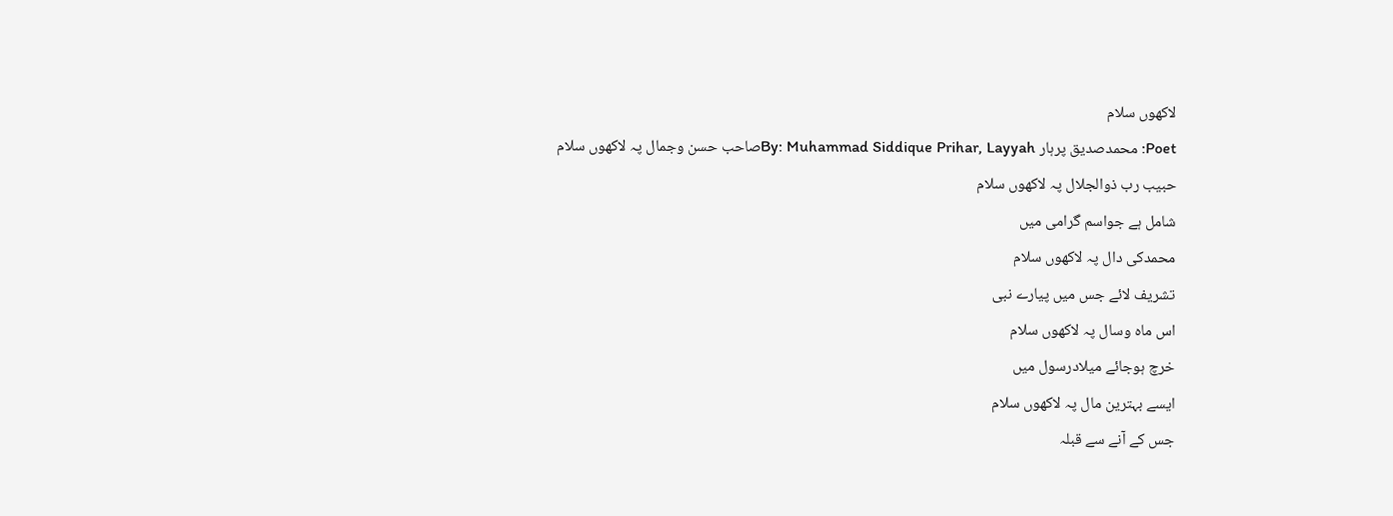لاکھوں سلام
Poet: محمدصدیق پرہار By: Muhammad Siddique Prihar, Layyahصاحب حسن وجمال پہ لاکھوں سلام
حبیب رب ذوالجلال پہ لاکھوں سلام
شامل ہے جواسم گرامی میں
محمدکی دال پہ لاکھوں سلام
تشریف لائے جس میں پیارے نبی
اس ماہ وسال پہ لاکھوں سلام
خرچ ہوجائے میلادرسول میں
ایسے بہترین مال پہ لاکھوں سلام
جس کے آنے سے قبلہ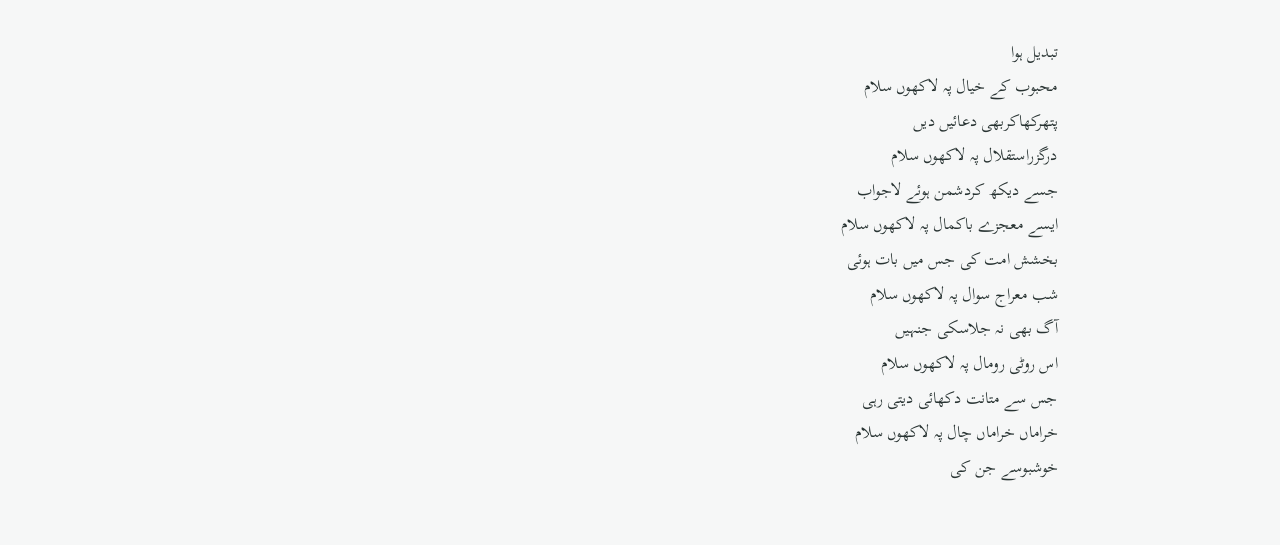تبدیل ہوا
محبوب کے خیال پہ لاکھوں سلام
پتھرکھاکربھی دعائیں دیں
درگزراستقلال پہ لاکھوں سلام
جسے دیکھ کردشمن ہوئے لاجواب
ایسے معجزے باکمال پہ لاکھوں سلام
بخشش امت کی جس میں بات ہوئی
شب معراج سوال پہ لاکھوں سلام
آگ بھی نہ جلاسکی جنہیں
اس روٹی رومال پہ لاکھوں سلام
جس سے متانت دکھائی دیتی رہی
خراماں خراماں چال پہ لاکھوں سلام
خوشبوسے جن کی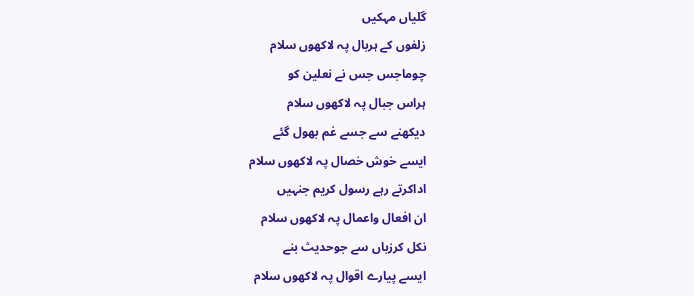گلیاں مہکیں
زلفوں کے ہربال پہ لاکھوں سلام
چوماجس جس نے نعلین کو
ہراس جبال پہ لاکھوں سلام
دیکھنے سے جسے غم بھول گئے
ایسے خوش خصال پہ لاکھوں سلام
اداکرتے رہے رسول کریم جنہیں
ان افعال واعمال پہ لاکھوں سلام
نکل کرزباں سے جوحدیث بنے
ایسے پیارے اقوال پہ لاکھوں سلام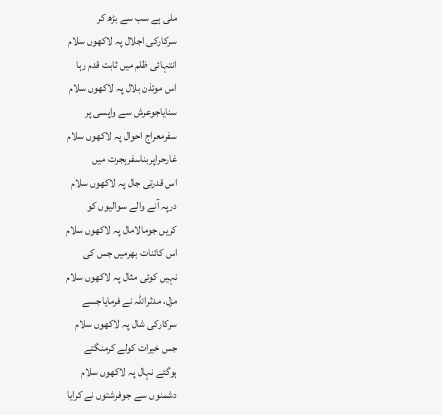ملی ہے سب سے بڑھ کر
سرکارکی اجلال پہ لاکھوں سلام
انتہائی ظلم میں ثابت قدم رہا
اس موئذن بلال پہ لاکھوں سلام
سنایاجوعرش سے واپسی پر
سفرمعراج احوال پہ لاکھوں سلام
غارحراپربناسفرہجرت میں
اس قدرتی جال پہ لاکھوں سلام
درپہ آنے والے سوالیوں کو
کریں جومالامال پہ لاکھوں سلام
اس کائنات بھرمیں جس کی
نہیں کوئی مثال پہ لاکھوں سلام
مزل، مدثراللہ نے فرمایاجسے
سرکارکی شال پہ لاکھوں سلام
جس خیرات کولے کرمنگتے
ہوگئے نہال پہ لاکھوں سلام
دشمنوں سے جوفرشتوں نے کرایا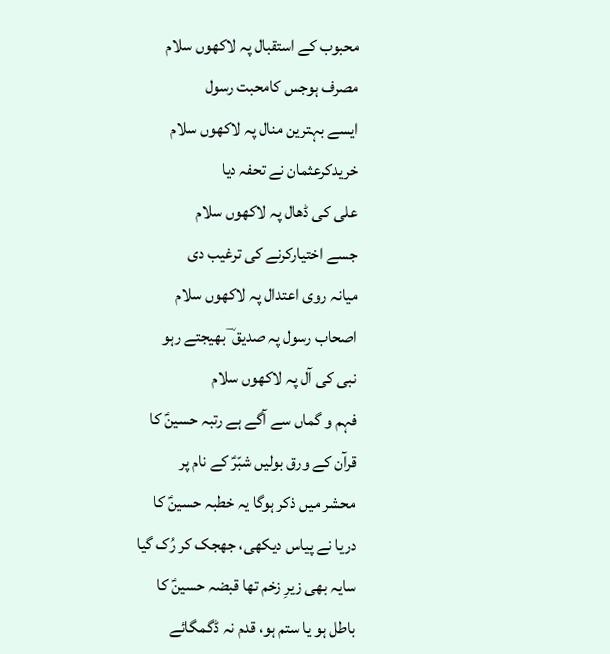محبوب کے استقبال پہ لاکھوں سلام
مصرف ہوجس کامحبت رسول
ایسے بہترین منال پہ لاکھوں سلام
خریدکرعثمان نے تحفہ دیا
علی کی ڈھال پہ لاکھوں سلام
جسے اختیارکرنے کی ترغیب دی
میانہ روی اعتدال پہ لاکھوں سلام
اصحاب رسول پہ صدیق ؔ بھیجتے رہو
نبی کی آل پہ لاکھوں سلام
فہم و گماں سے آگے ہے رتبہ حسینؑ کا
قرآن کے ورق بولیں شبّرؑ کے نام پر
محشر میں ذکر ہوگا یہ خطبہ حسینؑ کا
دریا نے پیاس دیکھی، جھجک کر رُک گیا
سایہ بھی زیرِ زخم تھا قبضہ حسینؑ کا
باطل ہو یا ستم ہو، قدم نہ ڈگمگائے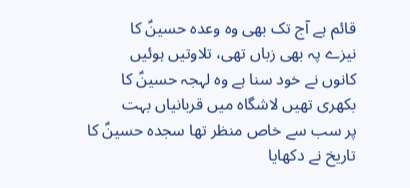قائم ہے آج تک بھی وہ وعدہ حسینؑ کا
نیزے پہ بھی زباں تھی، تلاوتیں ہوئیں
کانوں نے خود سنا ہے وہ لہجہ حسینؑ کا
بکھری تھیں لاشگاہ میں قربانیاں بہت
پر سب سے خاص منظر تھا سجدہ حسینؑ کا
تاریخ نے دکھایا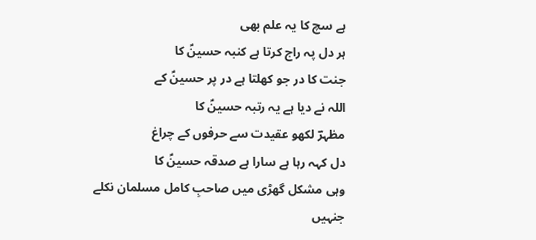ہے سچ کا یہ علم بھی
ہر دل پہ راج کرتا ہے کنبہ حسینؑ کا
جنت کا در جو کھلتا ہے در پر حسینؑ کے
اللہ نے دیا ہے یہ رتبہ حسینؑ کا
مظہرؔ لکھو عقیدت سے حرفوں کے چراغ
دل کہہ رہا ہے سارا ہے صدقہ حسینؑ کا
وہی مشکل گھڑی میں صاحبِ کامل مسلمان نکلے
جنہیں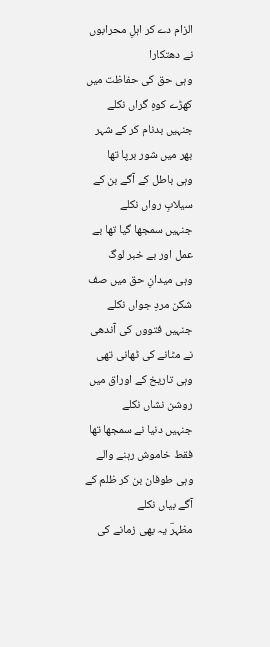الزام دے کر اہلِ محرابوں نے دھتکارا
وہی حق کی حفاظت میں کھڑے کوہِ گراں نکلے
جنہیں بدنام کر کے شہر بھر میں شور برپا تھا
وہی باطل کے آگے بن کے سیلابِ رواں نکلے
جنہیں سمجھا گیا تھا بے عمل اور بے خبر لوگ
وہی میدانِ حق میں صف شکن مردِ جواں نکلے
جنہیں فتووں کی آندھی نے مٹانے کی ٹھانی تھی
وہی تاریخ کے اوراق میں روشن نشاں نکلے
جنہیں دنیا نے سمجھا تھا فقط خاموش رہنے والے
وہی طوفان بن کر ظلم کے آگے بیاں نکلے
مظہرؔ یہ بھی زمانے کی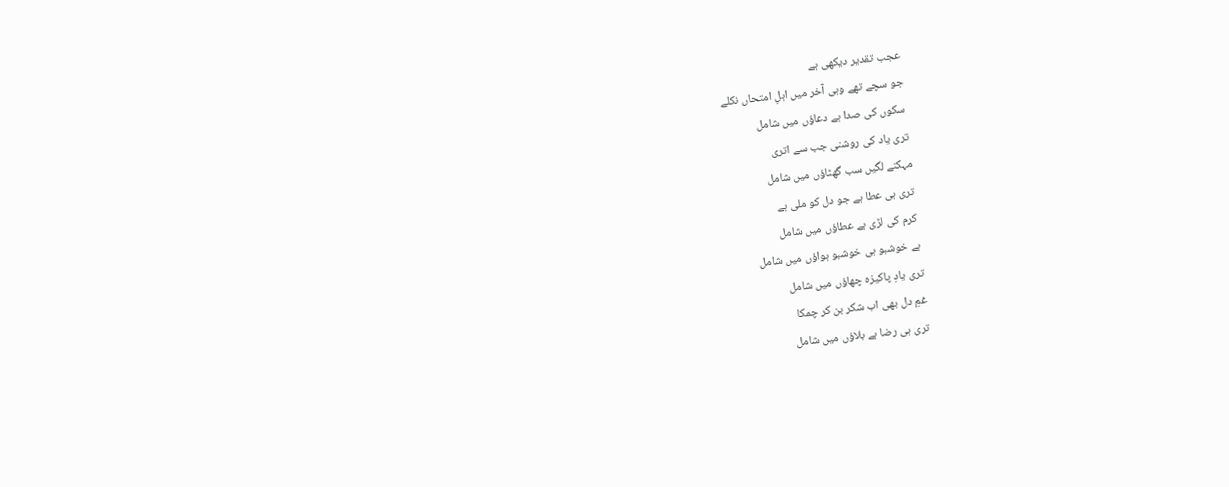عجب تقدیر دیکھی ہے
جو سچے تھے وہی آخر میں اہلِ امتحاں نکلے
سکوں کی صدا ہے دعاؤں میں شامل
تری یاد کی روشنی جب سے اتری
مہکنے لگیں سب گھٹاؤں میں شامل
تری ہی عطا ہے جو دل کو ملی ہے
کرم کی لڑی ہے عطاؤں میں شامل
ہے خوشبو ہی خوشبو ہواؤں میں شامل
تری یادِ پاکیزہ چھاؤں میں شامل
غمِ دل بھی اب شکر بن کر چمکا
تری ہی رضا ہے بلاؤں میں شامل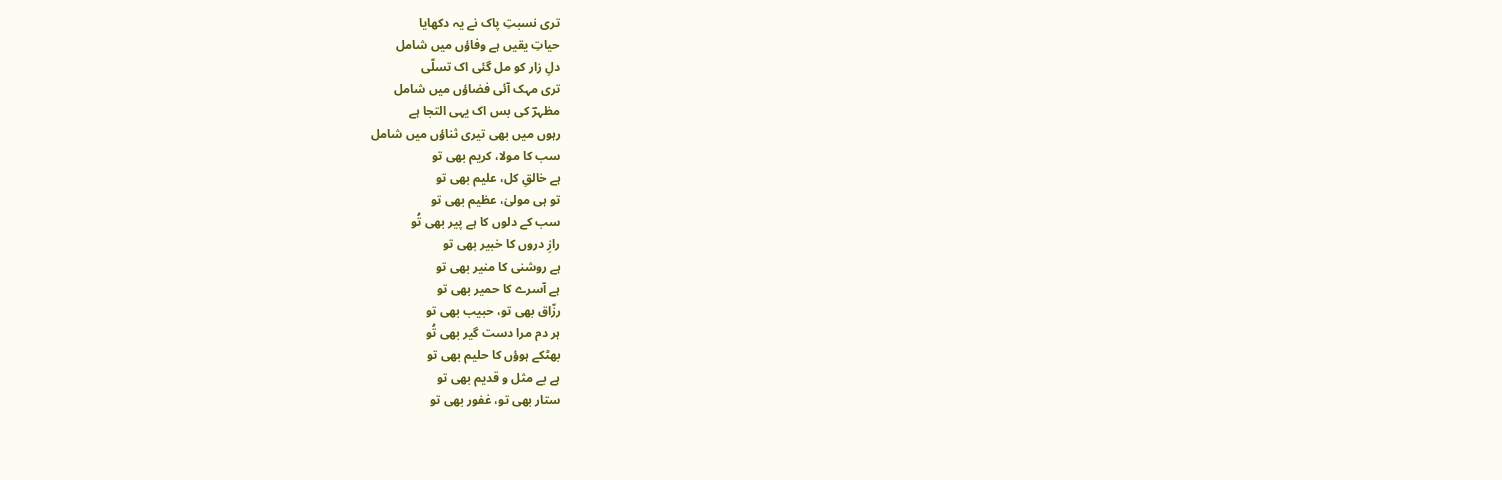تری نسبتِ پاک نے یہ دکھایا
حیاتِ یقیں ہے وفاؤں میں شامل
دلِ زار کو مل گئی اک تسلّی
تری مہک آئی فضاؤں میں شامل
مظہرؔ کی بس اک یہی التجا ہے
رہوں میں بھی تیری ثناؤں میں شامل
سب کا مولا، کریم بھی تو
ہے خالقِ کل، علیم بھی تو
تو ہی مولیٰ، عظیم بھی تو
سب کے دلوں کا ہے پیر بھی تُو
رازِ دروں کا خبیر بھی تو
ہے روشنی کا منیر بھی تو
ہے آسرے کا حمیر بھی تو
رزّاق بھی تو، حبیب بھی تو
ہر دم مرا دست گیر بھی تُو
بھٹکے ہوؤں کا حلیم بھی تو
ہے بے مثل و قدیم بھی تو
ستار بھی تو، غفور بھی تو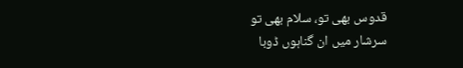قدوس بھی تو، سلام بھی تو
سرشار میں ان گناہوں ڈوبا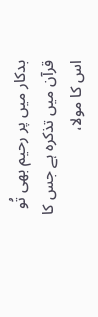بدکار میں پر رحیم بھی تُو
قرآن میں تذکرہ ہے جس کا
اس کا مولا،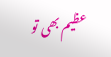عظیم بھی تو